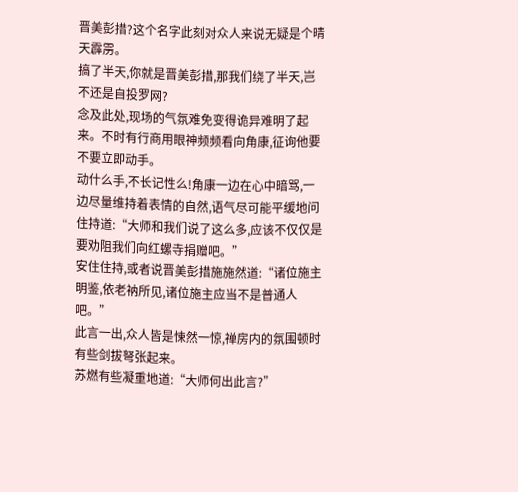晋美彭措?这个名字此刻对众人来说无疑是个晴天霹雳。
搞了半天,你就是晋美彭措,那我们绕了半天,岂不还是自投罗网?
念及此处,现场的气氛难免变得诡异难明了起来。不时有行商用眼神频频看向角康,征询他要不要立即动手。
动什么手,不长记性么!角康一边在心中暗骂,一边尽量维持着表情的自然,语气尽可能平缓地问住持道:“大师和我们说了这么多,应该不仅仅是要劝阻我们向红螺寺捐赠吧。”
安住住持,或者说晋美彭措施施然道:“诸位施主明鉴,依老衲所见,诸位施主应当不是普通人吧。”
此言一出,众人皆是悚然一惊,禅房内的氛围顿时有些剑拔弩张起来。
苏燃有些凝重地道:“大师何出此言?”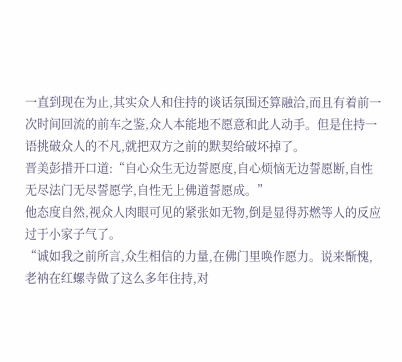一直到现在为止,其实众人和住持的谈话氛围还算融洽,而且有着前一次时间回流的前车之鉴,众人本能地不愿意和此人动手。但是住持一语挑破众人的不凡,就把双方之前的默契给破坏掉了。
晋美彭措开口道:“自心众生无边誓愿度,自心烦恼无边誓愿断,自性无尽法门无尽誓愿学,自性无上佛道誓愿成。”
他态度自然,视众人肉眼可见的紧张如无物,倒是显得苏燃等人的反应过于小家子气了。
“诚如我之前所言,众生相信的力量,在佛门里唤作愿力。说来惭愧,老衲在红螺寺做了这么多年住持,对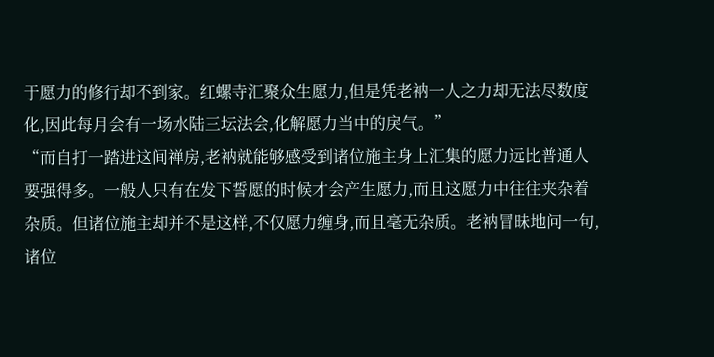于愿力的修行却不到家。红螺寺汇聚众生愿力,但是凭老衲一人之力却无法尽数度化,因此每月会有一场水陆三坛法会,化解愿力当中的戾气。”
“而自打一踏进这间禅房,老衲就能够感受到诸位施主身上汇集的愿力远比普通人要强得多。一般人只有在发下誓愿的时候才会产生愿力,而且这愿力中往往夹杂着杂质。但诸位施主却并不是这样,不仅愿力缠身,而且毫无杂质。老衲冒昧地问一句,诸位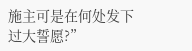施主可是在何处发下过大誓愿?”